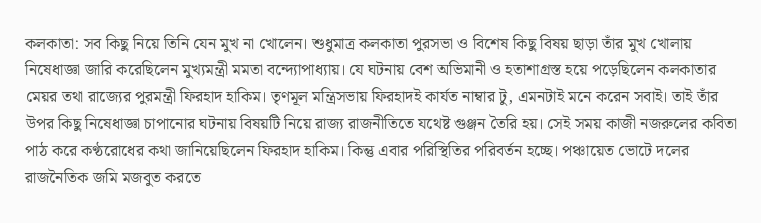কলকাতা: সব কিছু নিয়ে তিনি যেন মুখ না খোলেন। শুধুমাত্র কলকাতা পুরসভা ও বিশেষ কিছু বিষয় ছাড়া তাঁর মুখ খোলায় নিষেধাজ্ঞা জারি করেছিলেন মুখ্যমন্ত্রী মমতা বন্দ্যোপাধ্যায়। যে ঘটনায় বেশ অভিমানী ও হতাশাগ্রস্ত হয়ে পড়েছিলেন কলকাতার মেয়র তথা রাজ্যের পুরমন্ত্রী ফিরহাদ হাকিম। তৃণমূল মন্ত্রিসভায় ফিরহাদই কার্যত নাম্বার টু, এমনটাই মনে করেন সবাই। তাই তাঁর উপর কিছু নিষেধাজ্ঞা চাপানোর ঘটনায় বিষয়টি নিয়ে রাজ্য রাজনীতিতে যথেষ্ট গুঞ্জন তৈরি হয়। সেই সময় কাজী নজরুলের কবিতা পাঠ করে কণ্ঠরোধের কথা জানিয়েছিলেন ফিরহাদ হাকিম। কিন্তু এবার পরিস্থিতির পরিবর্তন হচ্ছে। পঞ্চায়েত ভোটে দলের রাজনৈতিক জমি মজবুত করতে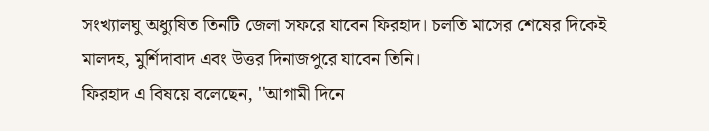সংখ্যালঘু অধ্যুষিত তিনটি জেলা সফরে যাবেন ফিরহাদ। চলতি মাসের শেষের দিকেই মালদহ, মুর্শিদাবাদ এবং উত্তর দিনাজপুরে যাবেন তিনি।
ফিরহাদ এ বিষয়ে বলেছেন, ''আগামী দিনে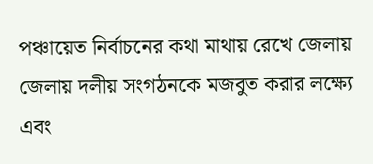পঞ্চায়েত নির্বাচনের কথা মাথায় রেখে জেলায় জেলায় দলীয় সংগঠনকে মজবুত করার লক্ষ্যে এবং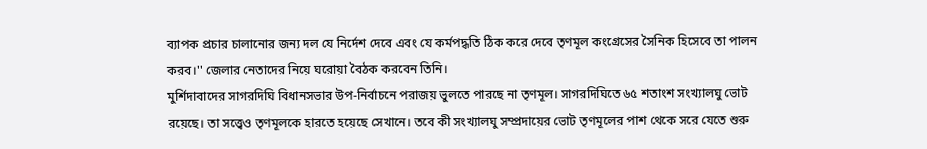ব্যাপক প্রচার চালানোর জন্য দল যে নির্দেশ দেবে এবং যে কর্মপদ্ধতি ঠিক করে দেবে তৃণমূল কংগ্রেসের সৈনিক হিসেবে তা পালন করব।'' জেলার নেতাদের নিয়ে ঘরোয়া বৈঠক করবেন তিনি।
মুর্শিদাবাদের সাগরদিঘি বিধানসভার উপ-নির্বাচনে পরাজয় ভুলতে পারছে না তৃণমূল। সাগরদিঘিতে ৬৫ শতাংশ সংখ্যালঘু ভোট রয়েছে। তা সত্ত্বেও তৃণমূলকে হারতে হয়েছে সেখানে। তবে কী সংখ্যালঘু সম্প্রদায়ের ভোট তৃণমূলের পাশ থেকে সরে যেতে শুরু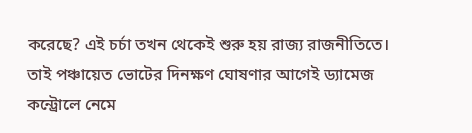করেছে? এই চর্চা তখন থেকেই শুরু হয় রাজ্য রাজনীতিতে। তাই পঞ্চায়েত ভোটের দিনক্ষণ ঘোষণার আগেই ড্যামেজ কন্ট্রোলে নেমে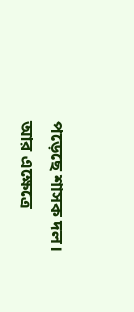পড়েছে শাসক দল। আর এক্ষেত্রে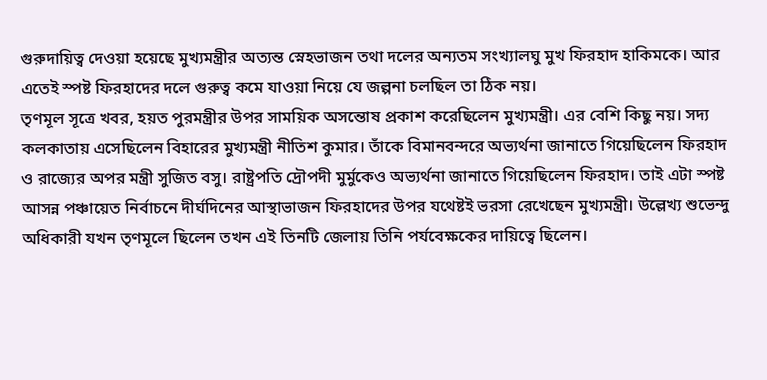গুরুদায়িত্ব দেওয়া হয়েছে মুখ্যমন্ত্রীর অত্যন্ত স্নেহভাজন তথা দলের অন্যতম সংখ্যালঘু মুখ ফিরহাদ হাকিমকে। আর এতেই স্পষ্ট ফিরহাদের দলে গুরুত্ব কমে যাওয়া নিয়ে যে জল্পনা চলছিল তা ঠিক নয়।
তৃণমূল সূত্রে খবর, হয়ত পুরমন্ত্রীর উপর সাময়িক অসন্তোষ প্রকাশ করেছিলেন মুখ্যমন্ত্রী। এর বেশি কিছু নয়। সদ্য কলকাতায় এসেছিলেন বিহারের মুখ্যমন্ত্রী নীতিশ কুমার। তাঁকে বিমানবন্দরে অভ্যর্থনা জানাতে গিয়েছিলেন ফিরহাদ ও রাজ্যের অপর মন্ত্রী সুজিত বসু। রাষ্ট্রপতি দ্রৌপদী মুর্মুকেও অভ্যর্থনা জানাতে গিয়েছিলেন ফিরহাদ। তাই এটা স্পষ্ট আসন্ন পঞ্চায়েত নির্বাচনে দীর্ঘদিনের আস্থাভাজন ফিরহাদের উপর যথেষ্টই ভরসা রেখেছেন মুখ্যমন্ত্রী। উল্লেখ্য শুভেন্দু অধিকারী যখন তৃণমূলে ছিলেন তখন এই তিনটি জেলায় তিনি পর্যবেক্ষকের দায়িত্বে ছিলেন।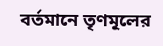বর্তমানে তৃণমূলের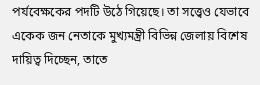পর্যবেক্ষকের পদটি উঠে গিয়েছে। তা সত্ত্বেও যেভাবে একেক জন নেতাকে মুখ্যমন্ত্রী বিভিন্ন জেলায় বিশেষ দায়িত্ব দিচ্ছেন, তাতে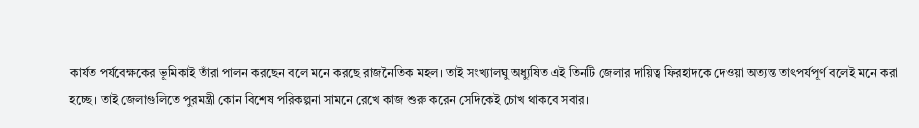কার্যত পর্যবেক্ষকের ভূমিকাই তাঁরা পালন করছেন বলে মনে করছে রাজনৈতিক মহল। তাই সংখ্যালঘু অধ্যুষিত এই তিনটি জেলার দায়িত্ব ফিরহাদকে দেওয়া অত্যন্ত তাৎপর্যপূর্ণ বলেই মনে করা হচ্ছে। তাই জেলাগুলিতে পুরমন্ত্রী কোন বিশেষ পরিকল্পনা সামনে রেখে কাজ শুরু করেন সেদিকেই চোখ থাকবে সবার।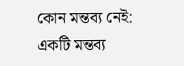কোন মন্তব্য নেই:
একটি মন্তব্য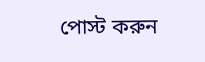পোস্ট করুন